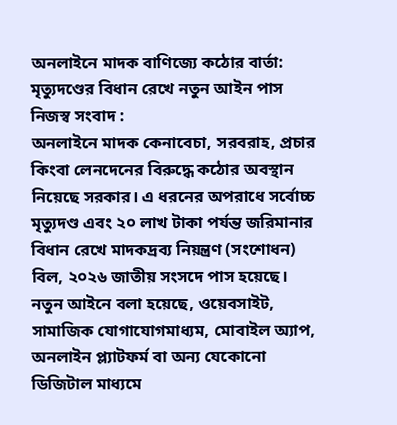অনলাইনে মাদক বাণিজ্যে কঠোর বার্তা: মৃত্যুদণ্ডের বিধান রেখে নতুন আইন পাস
নিজস্ব সংবাদ :
অনলাইনে মাদক কেনাবেচা, সরবরাহ, প্রচার কিংবা লেনদেনের বিরুদ্ধে কঠোর অবস্থান নিয়েছে সরকার। এ ধরনের অপরাধে সর্বোচ্চ মৃত্যুদণ্ড এবং ২০ লাখ টাকা পর্যন্ত জরিমানার বিধান রেখে মাদকদ্রব্য নিয়ন্ত্রণ (সংশোধন) বিল, ২০২৬ জাতীয় সংসদে পাস হয়েছে।
নতুন আইনে বলা হয়েছে, ওয়েবসাইট, সামাজিক যোগাযোগমাধ্যম, মোবাইল অ্যাপ, অনলাইন প্ল্যাটফর্ম বা অন্য যেকোনো ডিজিটাল মাধ্যমে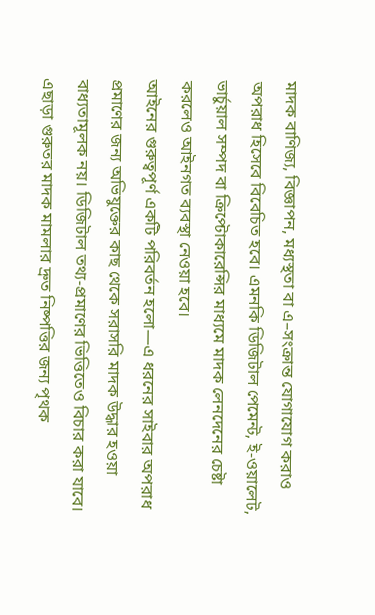মাদক বাণিজ্য, বিজ্ঞাপন, মধ্যস্থতা বা এ–সংক্রান্ত যোগাযোগ করাও অপরাধ হিসেবে বিবেচিত হবে। এমনকি ডিজিটাল পেমেন্ট, ই-ওয়ালেট, ভার্চুয়াল সম্পদ বা ক্রিপ্টোকারেন্সির মাধ্যমে মাদক লেনদেনের চেষ্টা করলেও আইনগত ব্যবস্থা নেওয়া হবে।
আইনের গুরুত্বপূর্ণ একটি পরিবর্তন হলো—এ ধরনের সাইবার অপরাধ প্রমাণের জন্য অভিযুক্তের কাছ থেকে সরাসরি মাদক উদ্ধার হওয়া বাধ্যতামূলক নয়। ডিজিটাল তথ্য-প্রমাণের ভিত্তিতেও বিচার করা যাবে।
এছাড়া গুরুতর মাদক মামলার দ্রুত নিষ্পত্তির জন্য পৃথক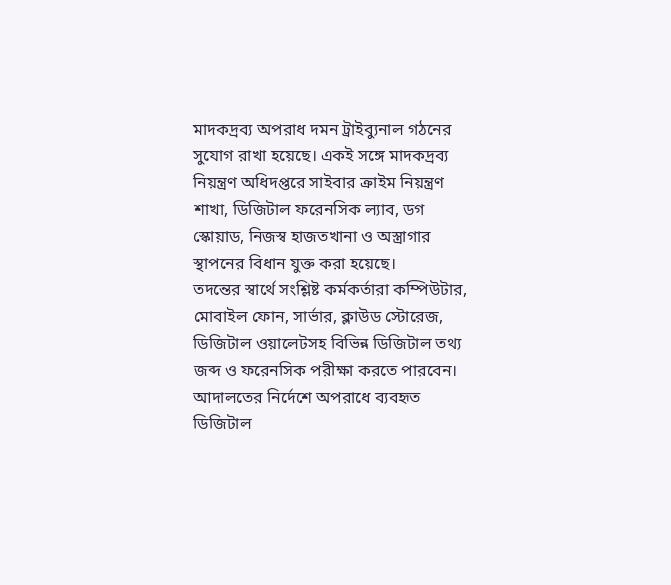মাদকদ্রব্য অপরাধ দমন ট্রাইব্যুনাল গঠনের সুযোগ রাখা হয়েছে। একই সঙ্গে মাদকদ্রব্য নিয়ন্ত্রণ অধিদপ্তরে সাইবার ক্রাইম নিয়ন্ত্রণ শাখা, ডিজিটাল ফরেনসিক ল্যাব, ডগ স্কোয়াড, নিজস্ব হাজতখানা ও অস্ত্রাগার স্থাপনের বিধান যুক্ত করা হয়েছে।
তদন্তের স্বার্থে সংশ্লিষ্ট কর্মকর্তারা কম্পিউটার, মোবাইল ফোন, সার্ভার, ক্লাউড স্টোরেজ, ডিজিটাল ওয়ালেটসহ বিভিন্ন ডিজিটাল তথ্য জব্দ ও ফরেনসিক পরীক্ষা করতে পারবেন। আদালতের নির্দেশে অপরাধে ব্যবহৃত ডিজিটাল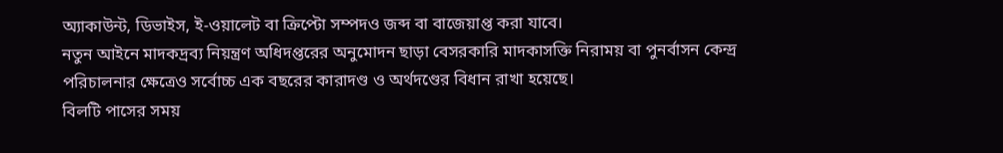অ্যাকাউন্ট, ডিভাইস, ই-ওয়ালেট বা ক্রিপ্টো সম্পদও জব্দ বা বাজেয়াপ্ত করা যাবে।
নতুন আইনে মাদকদ্রব্য নিয়ন্ত্রণ অধিদপ্তরের অনুমোদন ছাড়া বেসরকারি মাদকাসক্তি নিরাময় বা পুনর্বাসন কেন্দ্র পরিচালনার ক্ষেত্রেও সর্বোচ্চ এক বছরের কারাদণ্ড ও অর্থদণ্ডের বিধান রাখা হয়েছে।
বিলটি পাসের সময়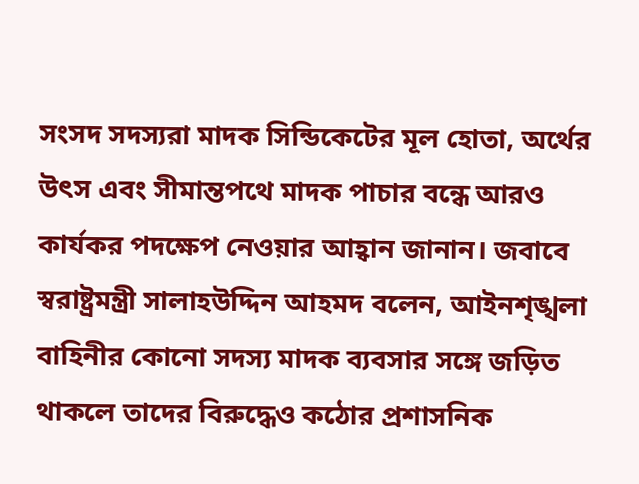সংসদ সদস্যরা মাদক সিন্ডিকেটের মূল হোতা, অর্থের উৎস এবং সীমান্তপথে মাদক পাচার বন্ধে আরও কার্যকর পদক্ষেপ নেওয়ার আহ্বান জানান। জবাবে স্বরাষ্ট্রমন্ত্রী সালাহউদ্দিন আহমদ বলেন, আইনশৃঙ্খলা বাহিনীর কোনো সদস্য মাদক ব্যবসার সঙ্গে জড়িত থাকলে তাদের বিরুদ্ধেও কঠোর প্রশাসনিক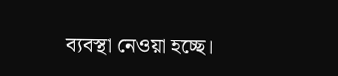ব্যবস্থা নেওয়া হচ্ছে।